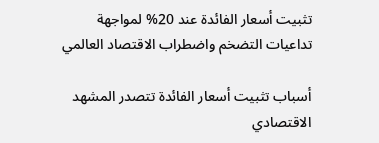تثبيت أسعار الفائدة عند 20% لمواجهة تداعيات التضخم واضطراب الاقتصاد العالمي

أسباب تثبيت أسعار الفائدة تتصدر المشهد الاقتصادي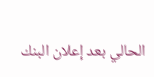الحالي بعد إعلان البنك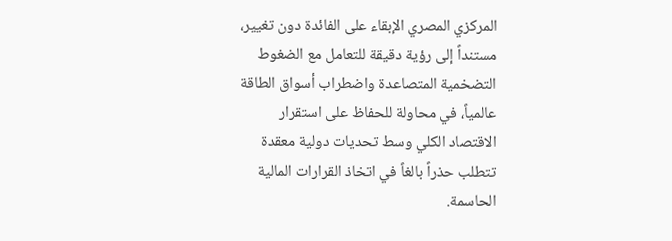المركزي المصري الإبقاء على الفائدة دون تغيير، مستنداً إلى رؤية دقيقة للتعامل مع الضغوط التضخمية المتصاعدة واضطراب أسواق الطاقة عالمياً، في محاولة للحفاظ على استقرار الاقتصاد الكلي وسط تحديات دولية معقدة تتطلب حذراً بالغاً في اتخاذ القرارات المالية الحاسمة.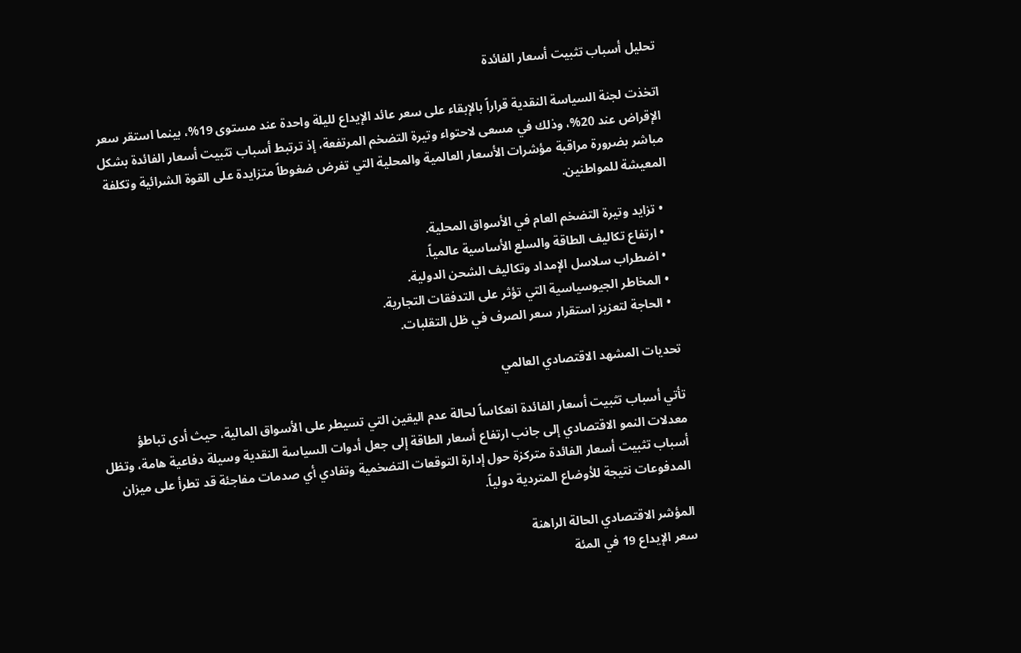تحليل أسباب تثبيت أسعار الفائدة

اتخذت لجنة السياسة النقدية قراراً بالإبقاء على سعر عائد الإيداع لليلة واحدة عند مستوى 19%، بينما استقر سعر الإقراض عند 20%، وذلك في مسعى لاحتواء وتيرة التضخم المرتفعة، إذ ترتبط أسباب تثبيت أسعار الفائدة بشكل مباشر بضرورة مراقبة مؤشرات الأسعار العالمية والمحلية التي تفرض ضغوطاً متزايدة على القوة الشرائية وتكلفة المعيشة للمواطنين.

  • تزايد وتيرة التضخم العام في الأسواق المحلية.
  • ارتفاع تكاليف الطاقة والسلع الأساسية عالمياً.
  • اضطراب سلاسل الإمداد وتكاليف الشحن الدولية.
  • المخاطر الجيوسياسية التي تؤثر على التدفقات التجارية.
  • الحاجة لتعزيز استقرار سعر الصرف في ظل التقلبات.

تحديات المشهد الاقتصادي العالمي

تأتي أسباب تثبيت أسعار الفائدة انعكاساً لحالة عدم اليقين التي تسيطر على الأسواق المالية، حيث أدى تباطؤ معدلات النمو الاقتصادي إلى جانب ارتفاع أسعار الطاقة إلى جعل أدوات السياسة النقدية وسيلة دفاعية هامة، وتظل أسباب تثبيت أسعار الفائدة متركزة حول إدارة التوقعات التضخمية وتفادي أي صدمات مفاجئة قد تطرأ على ميزان المدفوعات نتيجة للأوضاع المتردية دولياً.

المؤشر الاقتصادي الحالة الراهنة
سعر الإيداع 19 في المئة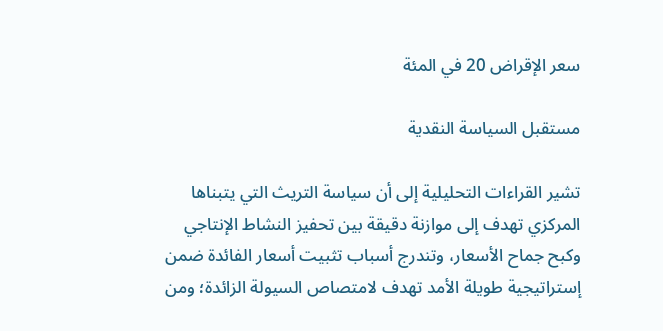سعر الإقراض 20 في المئة

مستقبل السياسة النقدية

تشير القراءات التحليلية إلى أن سياسة التريث التي يتبناها المركزي تهدف إلى موازنة دقيقة بين تحفيز النشاط الإنتاجي وكبح جماح الأسعار، وتندرج أسباب تثبيت أسعار الفائدة ضمن إستراتيجية طويلة الأمد تهدف لامتصاص السيولة الزائدة؛ ومن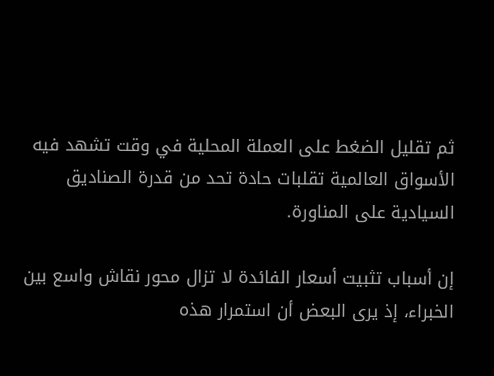ثم تقليل الضغط على العملة المحلية في وقت تشهد فيه الأسواق العالمية تقلبات حادة تحد من قدرة الصناديق السيادية على المناورة.

إن أسباب تثبيت أسعار الفائدة لا تزال محور نقاش واسع بين الخبراء، إذ يرى البعض أن استمرار هذه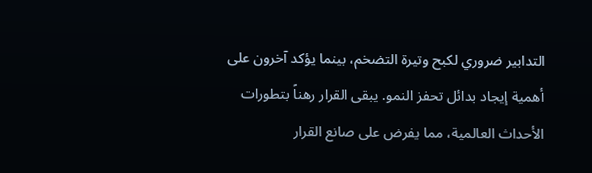التدابير ضروري لكبح وتيرة التضخم، بينما يؤكد آخرون على أهمية إيجاد بدائل تحفز النمو. يبقى القرار رهناً بتطورات الأحداث العالمية، مما يفرض على صانع القرار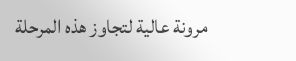مرونة عالية لتجاوز هذه المرحلة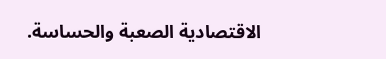الاقتصادية الصعبة والحساسة.